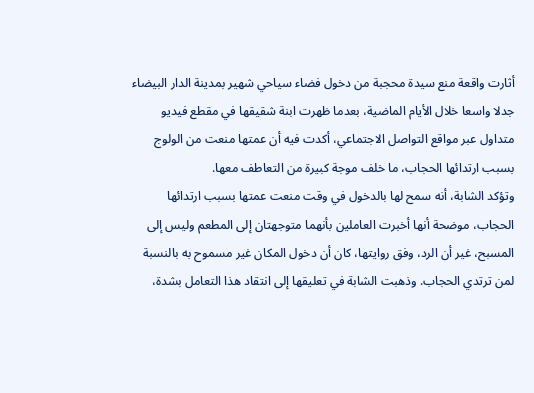أثارت واقعة منع سيدة محجبة من دخول فضاء سياحي شهير بمدينة الدار البيضاء جدلا واسعا خلال الأيام الماضية، بعدما ظهرت ابنة شقيقها في مقطع فيديو متداول عبر مواقع التواصل الاجتماعي، أكدت فيه أن عمتها منعت من الولوج بسبب ارتدائها الحجاب، ما خلف موجة كبيرة من التعاطف معها.
وتؤكد الشابة، أنه سمح لها بالدخول في وقت منعت عمتها بسبب ارتدائها الحجاب، موضحة أنها أخبرت العاملين بأنهما متوجهتان إلى المطعم وليس إلى المسبح، غير أن الرد، وفق روايتها، كان أن دخول المكان غير مسموح به بالنسبة لمن ترتدي الحجاب. وذهبت الشابة في تعليقها إلى انتقاد هذا التعامل بشدة،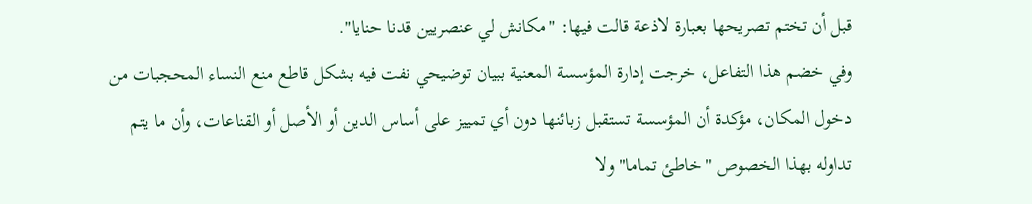قبل أن تختم تصريحها بعبارة لاذعة قالت فيها: "مكانش لي عنصريين قدنا حنايا".
وفي خضم هذا التفاعل، خرجت إدارة المؤسسة المعنية ببيان توضيحي نفت فيه بشكل قاطع منع النساء المحجبات من دخول المكان، مؤكدة أن المؤسسة تستقبل زبائنها دون أي تمييز على أساس الدين أو الأصل أو القناعات، وأن ما يتم تداوله بهذا الخصوص "خاطئ تماما" ولا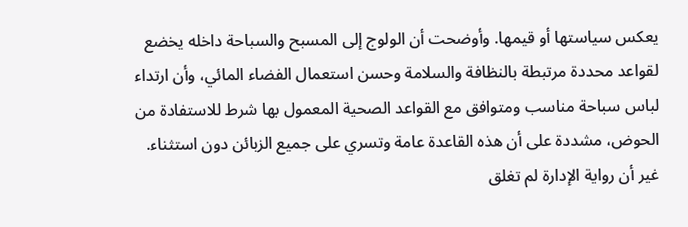يعكس سياستها أو قيمها. وأوضحت أن الولوج إلى المسبح والسباحة داخله يخضع لقواعد محددة مرتبطة بالنظافة والسلامة وحسن استعمال الفضاء المائي، وأن ارتداء لباس سباحة مناسب ومتوافق مع القواعد الصحية المعمول بها شرط للاستفادة من الحوض، مشددة على أن هذه القاعدة عامة وتسري على جميع الزبائن دون استثناء.
غير أن رواية الإدارة لم تغلق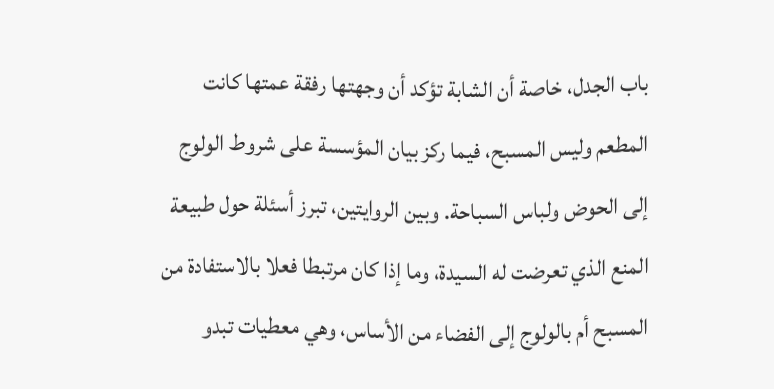باب الجدل، خاصة أن الشابة تؤكد أن وجهتها رفقة عمتها كانت المطعم وليس المسبح، فيما ركز بيان المؤسسة على شروط الولوج إلى الحوض ولباس السباحة. وبين الروايتين، تبرز أسئلة حول طبيعة المنع الذي تعرضت له السيدة، وما إذا كان مرتبطا فعلا بالاستفادة من المسبح أم بالولوج إلى الفضاء من الأساس، وهي معطيات تبدو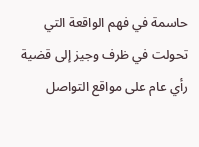حاسمة في فهم الواقعة التي تحولت في ظرف وجيز إلى قضية رأي عام على مواقع التواصل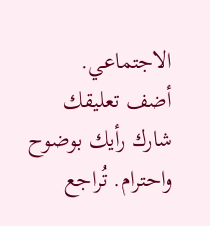الاجتماعي.
أضف تعليقك
شارك رأيك بوضوح واحترام. تُراجع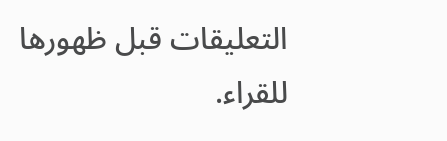التعليقات قبل ظهورها للقراء.